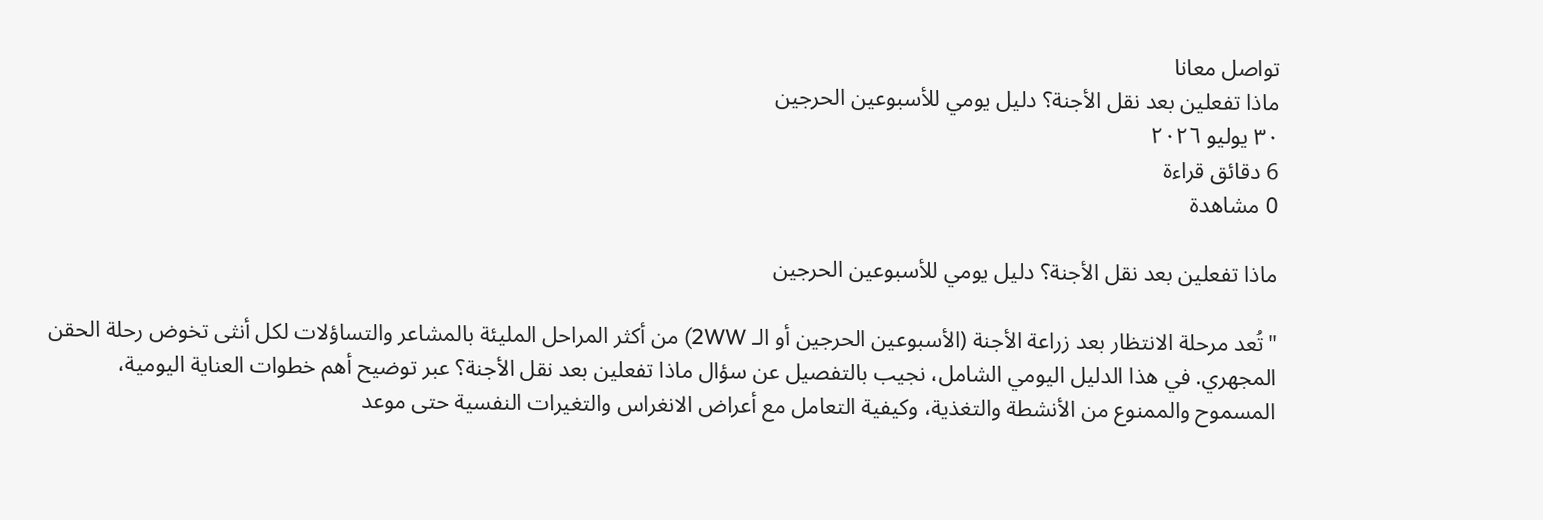تواصل معانا
ماذا تفعلين بعد نقل الأجنة؟ دليل يومي للأسبوعين الحرجين
٣٠ يوليو ٢٠٢٦
6 دقائق قراءة
0 مشاهدة

ماذا تفعلين بعد نقل الأجنة؟ دليل يومي للأسبوعين الحرجين

"تُعد مرحلة الانتظار بعد زراعة الأجنة (الأسبوعين الحرجين أو الـ 2WW) من أكثر المراحل المليئة بالمشاعر والتساؤلات لكل أنثى تخوض رحلة الحقن المجهري. في هذا الدليل اليومي الشامل، نجيب بالتفصيل عن سؤال ماذا تفعلين بعد نقل الأجنة؟ عبر توضيح أهم خطوات العناية اليومية، المسموح والممنوع من الأنشطة والتغذية، وكيفية التعامل مع أعراض الانغراس والتغيرات النفسية حتى موعد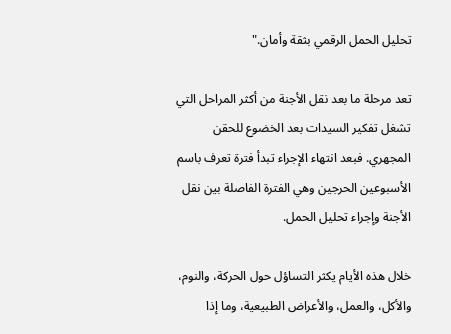تحليل الحمل الرقمي بثقة وأمان."

تعد مرحلة ما بعد نقل الأجنة من أكثر المراحل التي تشغل تفكير السيدات بعد الخضوع للحقن المجهري. فبعد انتهاء الإجراء تبدأ فترة تعرف باسم الأسبوعين الحرجين وهي الفترة الفاصلة بين نقل الأجنة وإجراء تحليل الحمل.

خلال هذه الأيام يكثر التساؤل حول الحركة، والنوم، والأكل، والعمل، والأعراض الطبيعية، وما إذا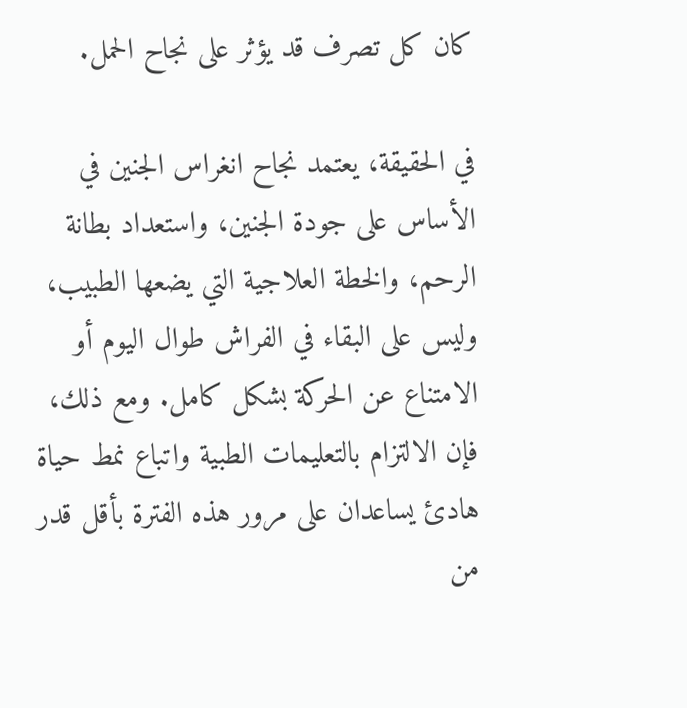كان كل تصرف قد يؤثر على نجاح الحمل.

في الحقيقة، يعتمد نجاح انغراس الجنين في الأساس على جودة الجنين، واستعداد بطانة الرحم، والخطة العلاجية التي يضعها الطبيب، وليس على البقاء في الفراش طوال اليوم أو الامتناع عن الحركة بشكل كامل. ومع ذلك، فإن الالتزام بالتعليمات الطبية واتباع نمط حياة هادئ يساعدان على مرور هذه الفترة بأقل قدر من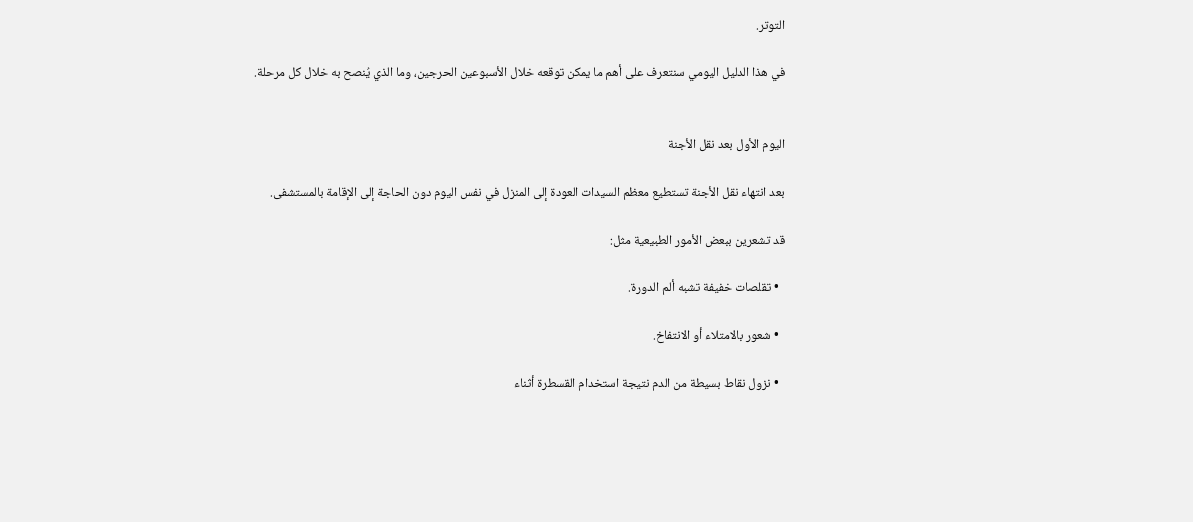التوتر.

في هذا الدليل اليومي سنتعرف على أهم ما يمكن توقعه خلال الأسبوعين الحرجين، وما الذي يُنصح به خلال كل مرحلة.


اليوم الأول بعد نقل الأجنة

بعد انتهاء نقل الأجنة تستطيع معظم السيدات العودة إلى المنزل في نفس اليوم دون الحاجة إلى الإقامة بالمستشفى.

قد تشعرين ببعض الأمور الطبيعية مثل:

  • تقلصات خفيفة تشبه ألم الدورة.

  • شعور بالامتلاء أو الانتفاخ.

  • نزول نقاط بسيطة من الدم نتيجة استخدام القسطرة أثناء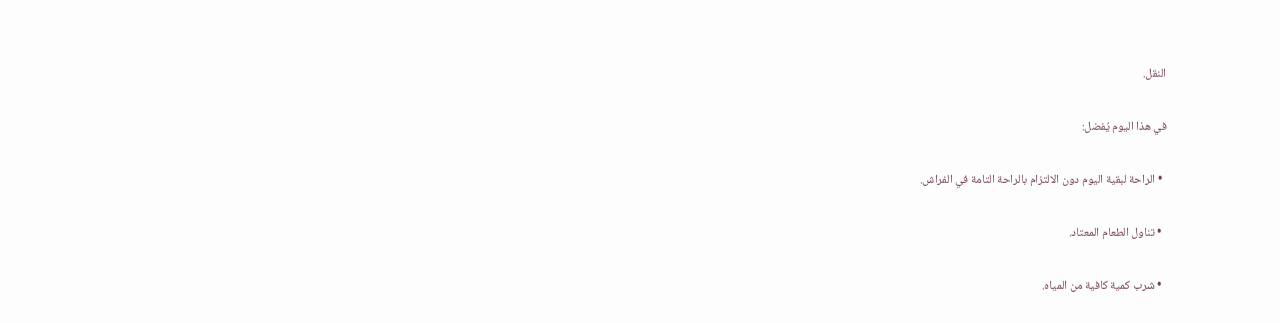النقل.

في هذا اليوم يُفضل:

  • الراحة لبقية اليوم دون الالتزام بالراحة التامة في الفراش.

  • تناول الطعام المعتاد.

  • شرب كمية كافية من المياه.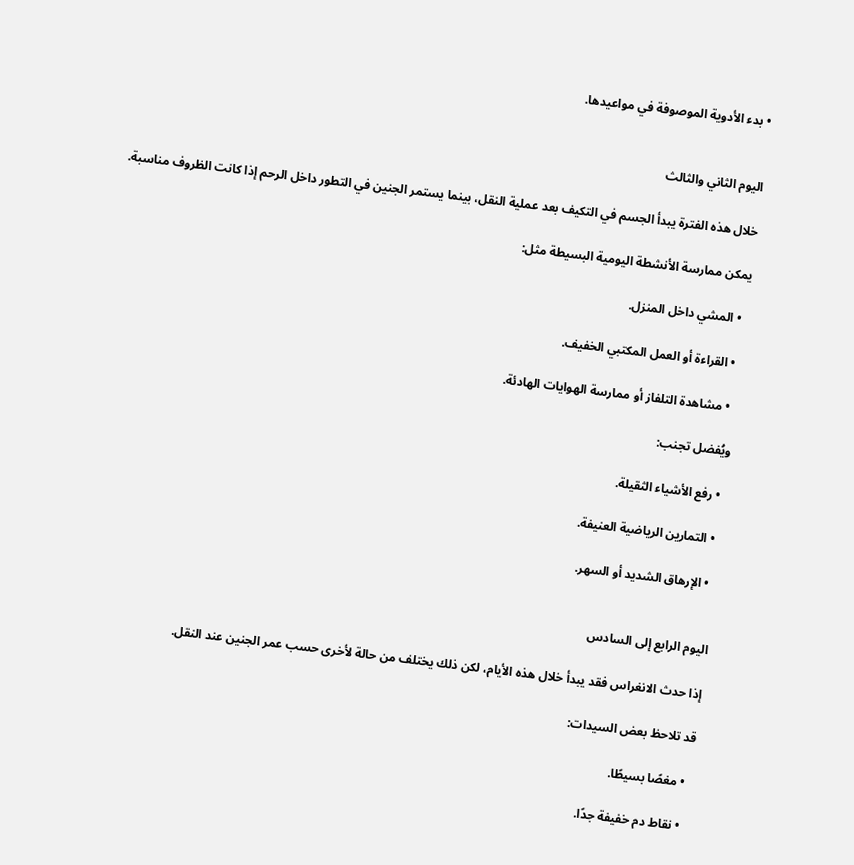• بدء الأدوية الموصوفة في مواعيدها.


اليوم الثاني والثالث

خلال هذه الفترة يبدأ الجسم في التكيف بعد عملية النقل، بينما يستمر الجنين في التطور داخل الرحم إذا كانت الظروف مناسبة.

يمكن ممارسة الأنشطة اليومية البسيطة مثل:

  • المشي داخل المنزل.

  • القراءة أو العمل المكتبي الخفيف.

  • مشاهدة التلفاز أو ممارسة الهوايات الهادئة.

ويُفضل تجنب:

  • رفع الأشياء الثقيلة.

  • التمارين الرياضية العنيفة.

  • الإرهاق الشديد أو السهر.


اليوم الرابع إلى السادس

إذا حدث الانغراس فقد يبدأ خلال هذه الأيام، لكن ذلك يختلف من حالة لأخرى حسب عمر الجنين عند النقل.

قد تلاحظ بعض السيدات:

  • مغصًا بسيطًا.

  • نقاط دم خفيفة جدًا.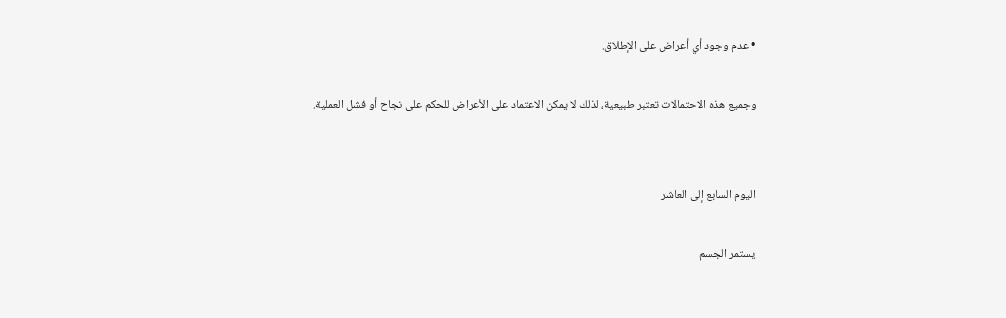• عدم وجود أي أعراض على الإطلاق.

وجميع هذه الاحتمالات تعتبر طبيعية، لذلك لا يمكن الاعتماد على الأعراض للحكم على نجاح أو فشل العملية.


اليوم السابع إلى العاشر

يستمر الجسم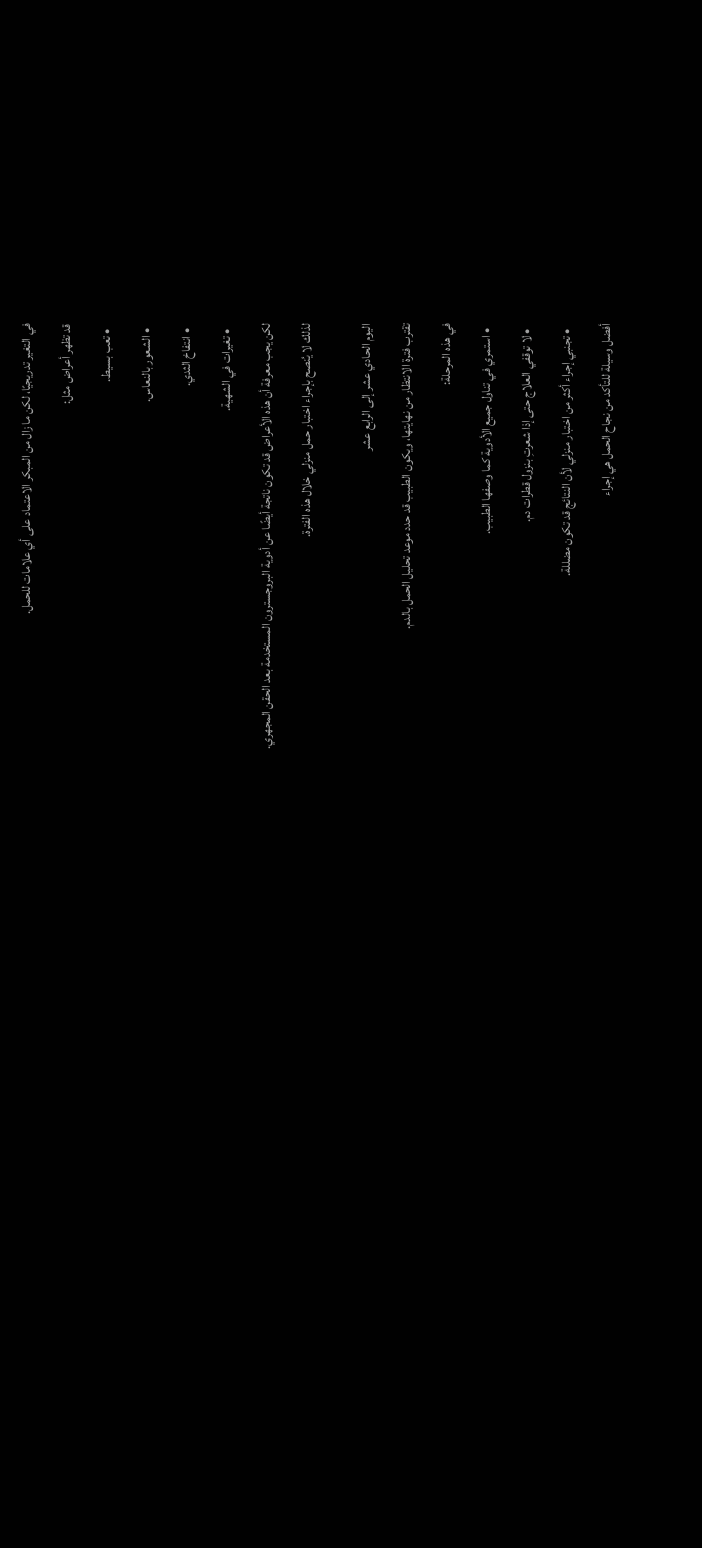في التغير تدريجيًا، لكن ما زال من المبكر الاعتماد على أي علامات للحمل.

قد تظهر أعراض مثل:

  • تعب بسيط.

  • الشعور بالنعاس.

  • انتفاخ الثدي.

  • تغيرات في الشهية.

لكن يجب معرفة أن هذه الأعراض قد تكون ناتجة أيضًا عن أدوية البروجسترون المستخدمة بعد الحقن المجهري.

لذلك لا يُنصح بإجراء اختبار حمل منزلي خلال هذه الفترة.


اليوم الحادي عشر إلى الرابع عشر

تقترب فترة الانتظار من نهايتها، ويكون الطبيب قد حدد موعد تحليل الحمل بالدم.

في هذه المرحلة:

  • استمري في تناول جميع الأدوية كما وصفها الطبيب.

  • لا توقفي العلاج حتى إذا شعرتِ بنزول قطرات دم.

  • تجنبي إجراء أكثر من اختبار منزلي لأن النتائج قد تكون مضللة.

أفضل وسيلة للتأكد من نجاح الحمل هي إجراء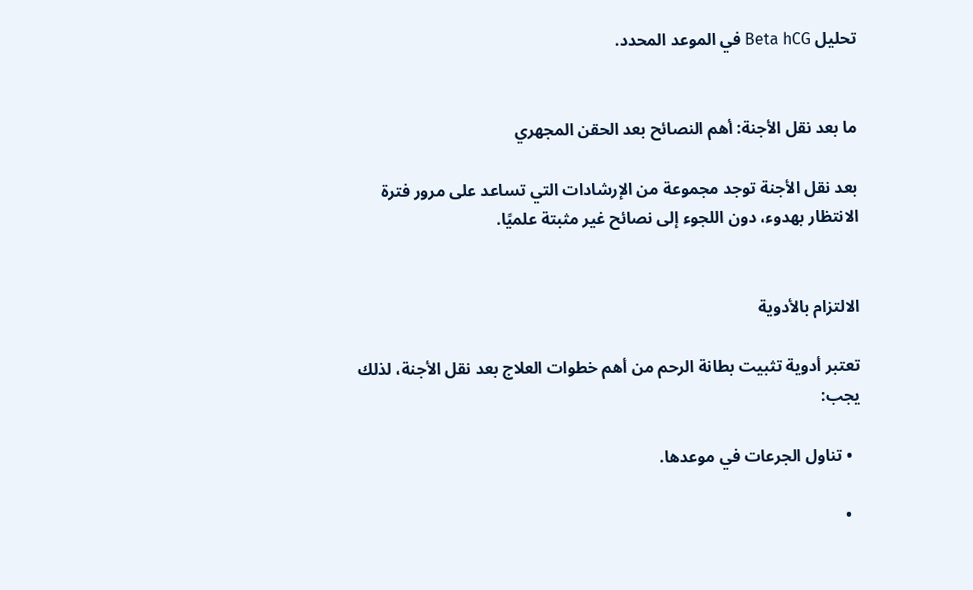تحليل Beta hCG في الموعد المحدد.


ما بعد نقل الأجنة: أهم النصائح بعد الحقن المجهري

بعد نقل الأجنة توجد مجموعة من الإرشادات التي تساعد على مرور فترة الانتظار بهدوء، دون اللجوء إلى نصائح غير مثبتة علميًا.


الالتزام بالأدوية

تعتبر أدوية تثبيت بطانة الرحم من أهم خطوات العلاج بعد نقل الأجنة، لذلك يجب:

  • تناول الجرعات في موعدها.

  •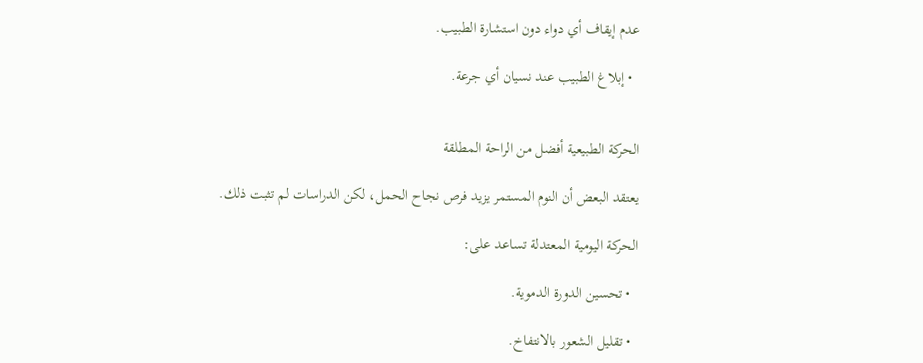عدم إيقاف أي دواء دون استشارة الطبيب.

  • إبلاغ الطبيب عند نسيان أي جرعة.


الحركة الطبيعية أفضل من الراحة المطلقة

يعتقد البعض أن النوم المستمر يزيد فرص نجاح الحمل، لكن الدراسات لم تثبت ذلك.

الحركة اليومية المعتدلة تساعد على:

  • تحسين الدورة الدموية.

  • تقليل الشعور بالانتفاخ.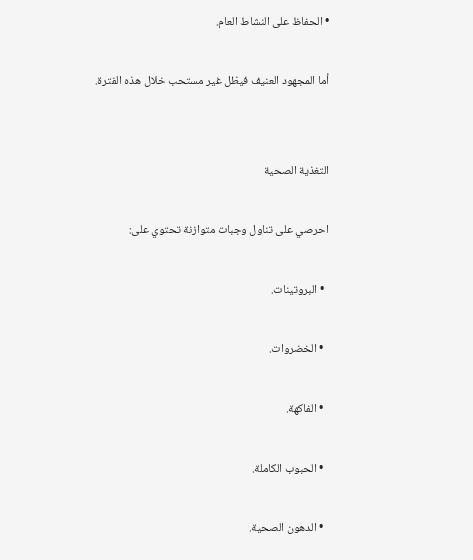• الحفاظ على النشاط العام.

أما المجهود العنيف فيظل غير مستحب خلال هذه الفترة.


التغذية الصحية

احرصي على تناول وجبات متوازنة تحتوي على:

  • البروتينات.

  • الخضروات.

  • الفاكهة.

  • الحبوب الكاملة.

  • الدهون الصحية.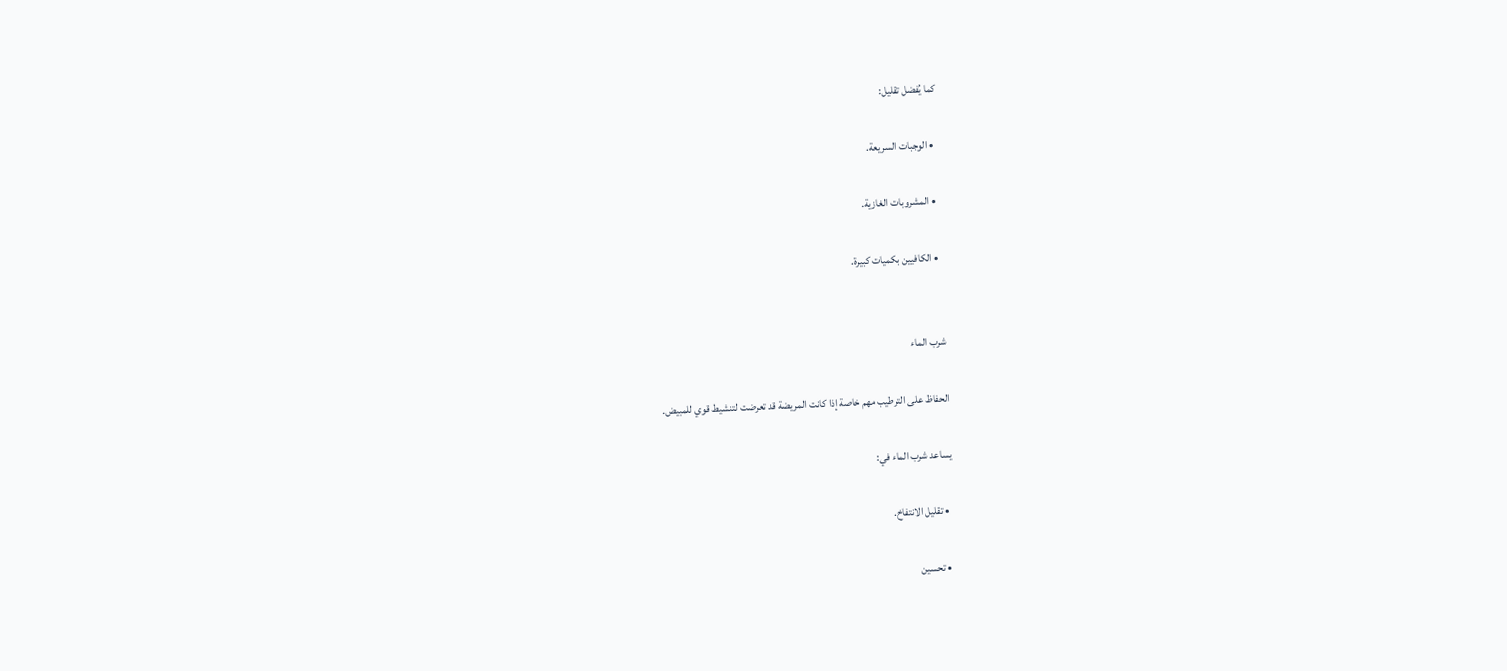كما يُفضل تقليل:

  • الوجبات السريعة.

  • المشروبات الغازية.

  • الكافيين بكميات كبيرة.


شرب الماء

الحفاظ على الترطيب مهم خاصة إذا كانت المريضة قد تعرضت لتنشيط قوي للمبيض.

يساعد شرب الماء في:

  • تقليل الانتفاخ.

  • تحسين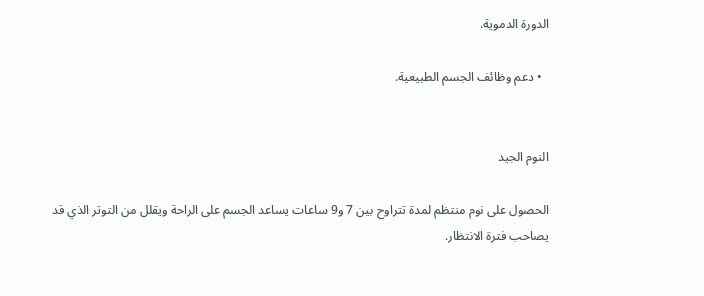الدورة الدموية.

  • دعم وظائف الجسم الطبيعية.


النوم الجيد

الحصول على نوم منتظم لمدة تتراوح بين 7 و9 ساعات يساعد الجسم على الراحة ويقلل من التوتر الذي قد يصاحب فترة الانتظار.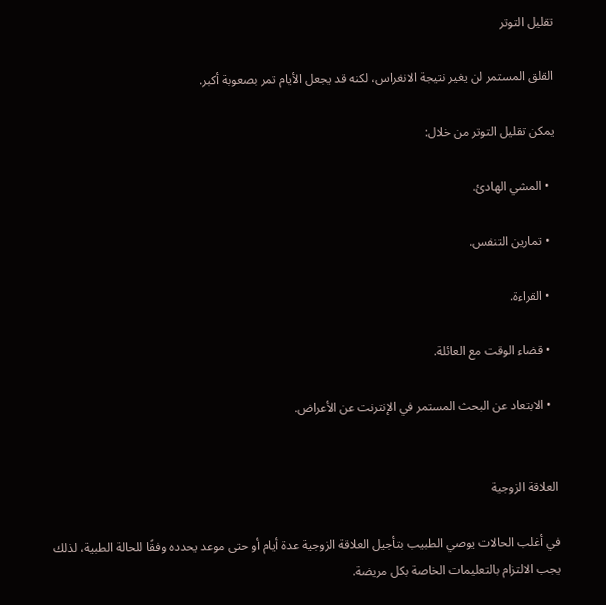تقليل التوتر

القلق المستمر لن يغير نتيجة الانغراس، لكنه قد يجعل الأيام تمر بصعوبة أكبر.

يمكن تقليل التوتر من خلال:

  • المشي الهادئ.

  • تمارين التنفس.

  • القراءة.

  • قضاء الوقت مع العائلة.

  • الابتعاد عن البحث المستمر في الإنترنت عن الأعراض.


العلاقة الزوجية

في أغلب الحالات يوصي الطبيب بتأجيل العلاقة الزوجية عدة أيام أو حتى موعد يحدده وفقًا للحالة الطبية، لذلك يجب الالتزام بالتعليمات الخاصة بكل مريضة.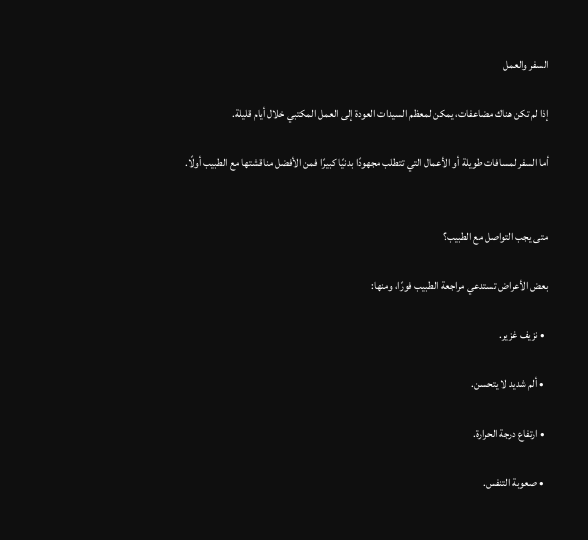السفر والعمل

إذا لم تكن هناك مضاعفات، يمكن لمعظم السيدات العودة إلى العمل المكتبي خلال أيام قليلة.

أما السفر لمسافات طويلة أو الأعمال التي تتطلب مجهودًا بدنيًا كبيرًا فمن الأفضل مناقشتها مع الطبيب أولًا.


متى يجب التواصل مع الطبيب؟

بعض الأعراض تستدعي مراجعة الطبيب فورًا، ومنها:

  • نزيف غزير.

  • ألم شديد لا يتحسن.

  • ارتفاع درجة الحرارة.

  • صعوبة التنفس.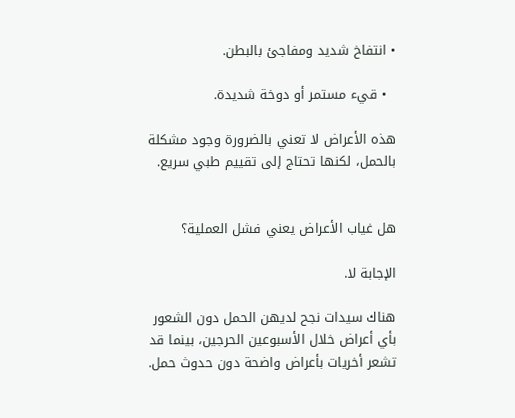• انتفاخ شديد ومفاجئ بالبطن.

  • قيء مستمر أو دوخة شديدة.

هذه الأعراض لا تعني بالضرورة وجود مشكلة بالحمل، لكنها تحتاج إلى تقييم طبي سريع.


هل غياب الأعراض يعني فشل العملية؟

الإجابة لا.

هناك سيدات نجح لديهن الحمل دون الشعور بأي أعراض خلال الأسبوعين الحرجين، بينما قد تشعر أخريات بأعراض واضحة دون حدوث حمل.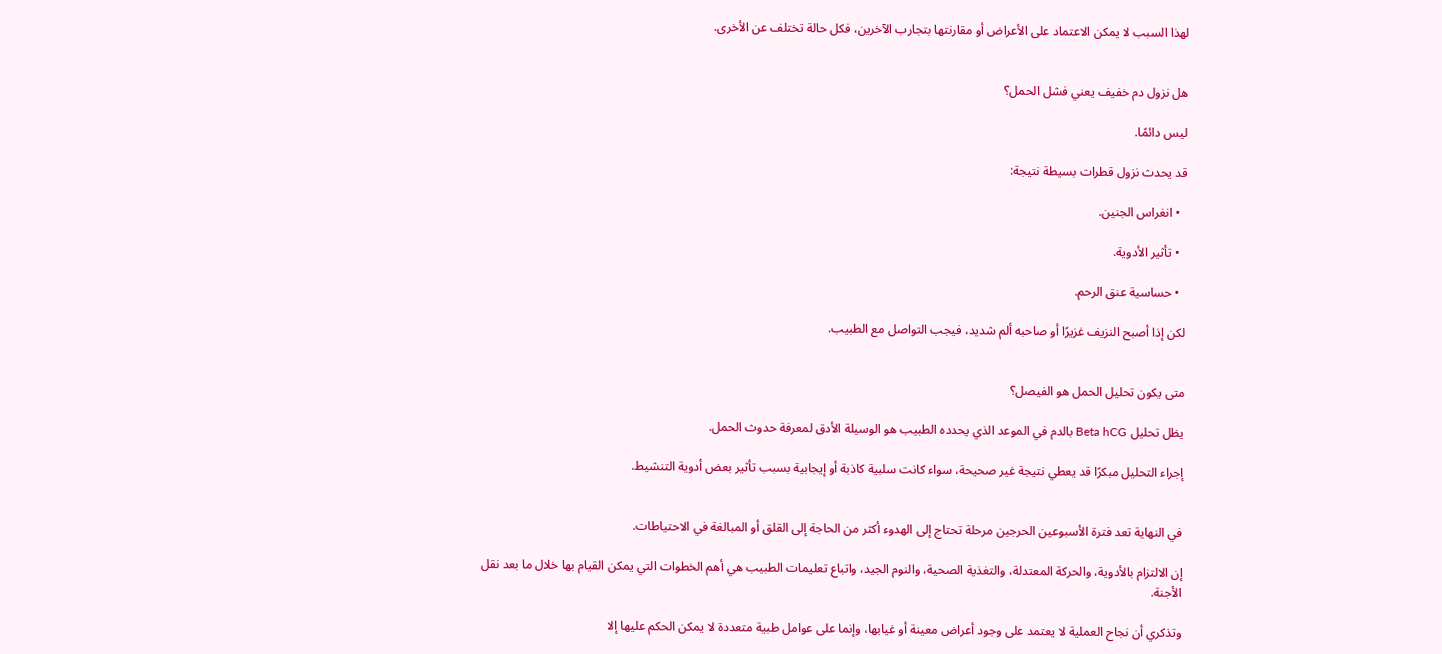لهذا السبب لا يمكن الاعتماد على الأعراض أو مقارنتها بتجارب الآخرين، فكل حالة تختلف عن الأخرى.


هل نزول دم خفيف يعني فشل الحمل؟

ليس دائمًا.

قد يحدث نزول قطرات بسيطة نتيجة:

  • انغراس الجنين.

  • تأثير الأدوية.

  • حساسية عنق الرحم.

لكن إذا أصبح النزيف غزيرًا أو صاحبه ألم شديد، فيجب التواصل مع الطبيب.


متى يكون تحليل الحمل هو الفيصل؟

يظل تحليل Beta hCG بالدم في الموعد الذي يحدده الطبيب هو الوسيلة الأدق لمعرفة حدوث الحمل.

إجراء التحليل مبكرًا قد يعطي نتيجة غير صحيحة، سواء كانت سلبية كاذبة أو إيجابية بسبب تأثير بعض أدوية التنشيط.


في النهاية تعد فترة الأسبوعين الحرجين مرحلة تحتاج إلى الهدوء أكثر من الحاجة إلى القلق أو المبالغة في الاحتياطات.

إن الالتزام بالأدوية، والحركة المعتدلة، والتغذية الصحية، والنوم الجيد، واتباع تعليمات الطبيب هي أهم الخطوات التي يمكن القيام بها خلال ما بعد نقل الأجنة.

وتذكري أن نجاح العملية لا يعتمد على وجود أعراض معينة أو غيابها، وإنما على عوامل طبية متعددة لا يمكن الحكم عليها إلا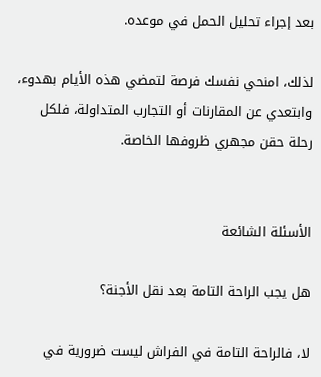بعد إجراء تحليل الحمل في موعده.

لذلك، امنحي نفسك فرصة لتمضي هذه الأيام بهدوء، وابتعدي عن المقارنات أو التجارب المتداولة، فلكل رحلة حقن مجهري ظروفها الخاصة.


الأسئلة الشائعة

هل يجب الراحة التامة بعد نقل الأجنة؟

لا، فالراحة التامة في الفراش ليست ضرورية في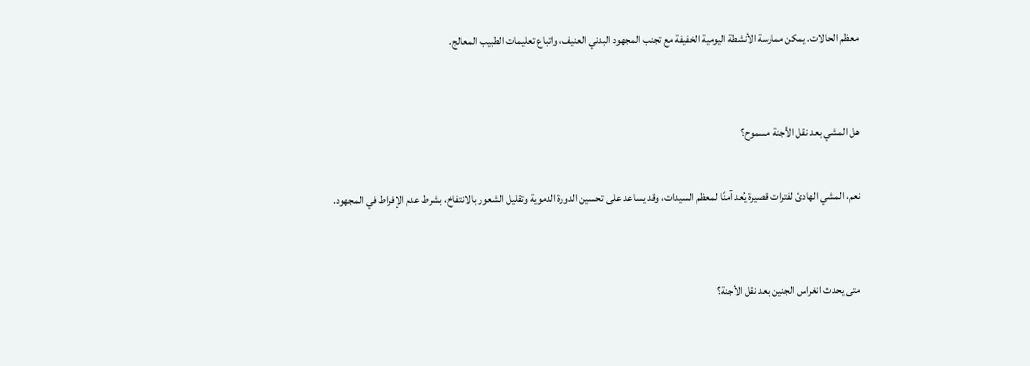معظم الحالات. يمكن ممارسة الأنشطة اليومية الخفيفة مع تجنب المجهود البدني العنيف، واتباع تعليمات الطبيب المعالج.


هل المشي بعد نقل الأجنة مسموح؟

نعم، المشي الهادئ لفترات قصيرة يُعد آمنًا لمعظم السيدات، وقد يساعد على تحسين الدورة الدموية وتقليل الشعور بالانتفاخ، بشرط عدم الإفراط في المجهود.


متى يحدث انغراس الجنين بعد نقل الأجنة؟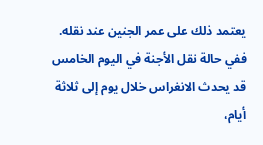يعتمد ذلك على عمر الجنين عند نقله. ففي حالة نقل الأجنة في اليوم الخامس قد يحدث الانغراس خلال يوم إلى ثلاثة أيام،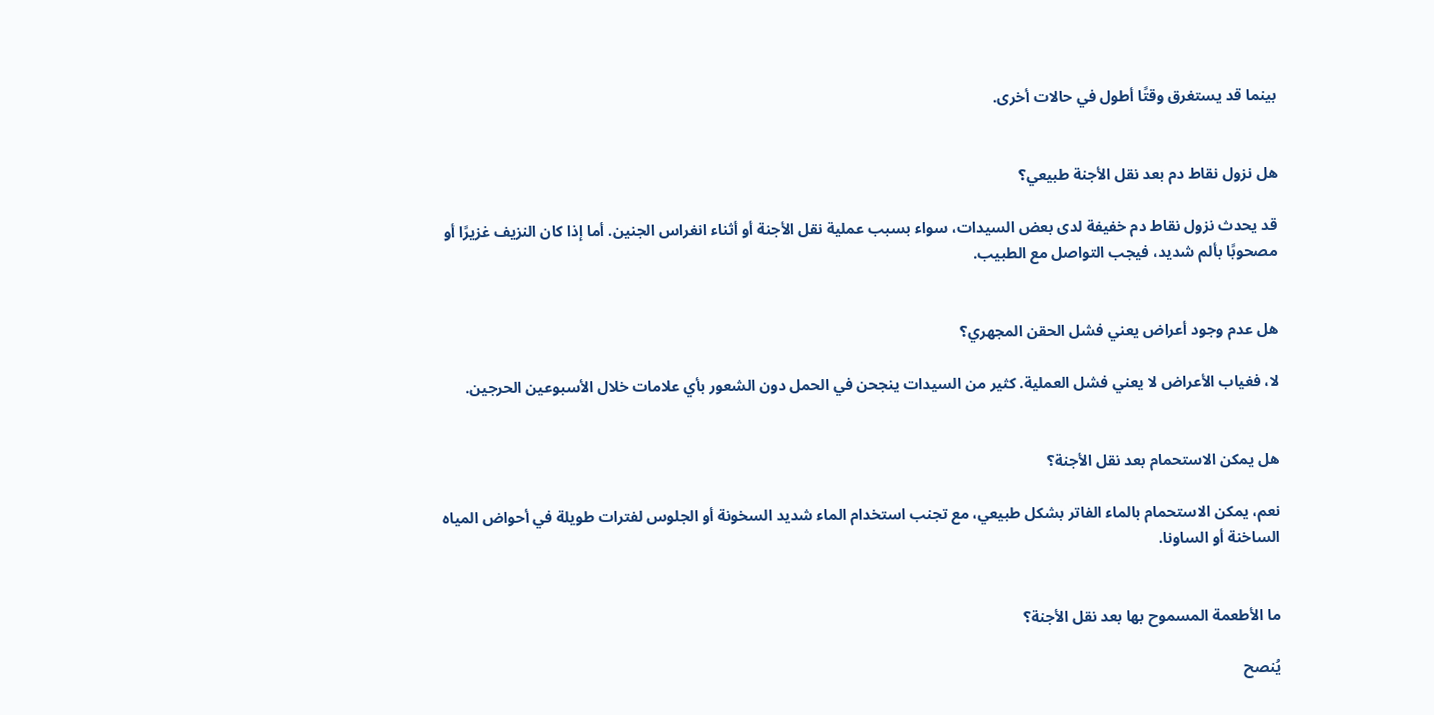بينما قد يستغرق وقتًا أطول في حالات أخرى.


هل نزول نقاط دم بعد نقل الأجنة طبيعي؟

قد يحدث نزول نقاط دم خفيفة لدى بعض السيدات، سواء بسبب عملية نقل الأجنة أو أثناء انغراس الجنين. أما إذا كان النزيف غزيرًا أو مصحوبًا بألم شديد، فيجب التواصل مع الطبيب.


هل عدم وجود أعراض يعني فشل الحقن المجهري؟

لا، فغياب الأعراض لا يعني فشل العملية. كثير من السيدات ينجحن في الحمل دون الشعور بأي علامات خلال الأسبوعين الحرجين.


هل يمكن الاستحمام بعد نقل الأجنة؟

نعم، يمكن الاستحمام بالماء الفاتر بشكل طبيعي، مع تجنب استخدام الماء شديد السخونة أو الجلوس لفترات طويلة في أحواض المياه الساخنة أو الساونا.


ما الأطعمة المسموح بها بعد نقل الأجنة؟

يُنصح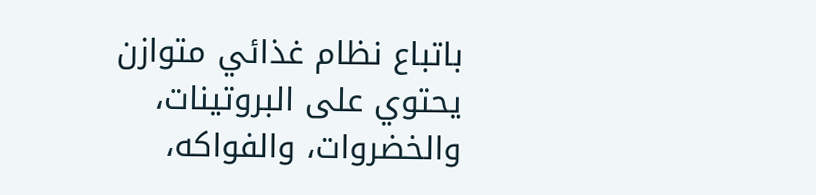باتباع نظام غذائي متوازن يحتوي على البروتينات، والخضروات، والفواكه،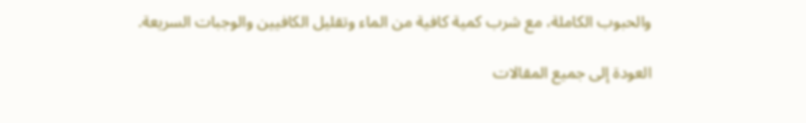والحبوب الكاملة، مع شرب كمية كافية من الماء وتقليل الكافيين والوجبات السريعة.

العودة إلى جميع المقالات